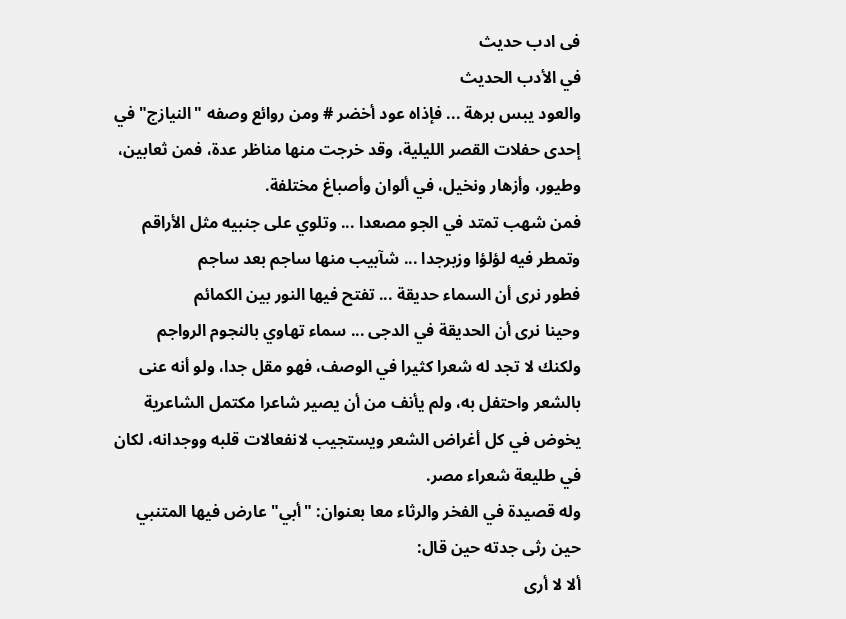فی ادب حدیث
في الأدب الحديث
والعود يبس برهة ... فإذاه عود أخضر # ومن روائع وصفه "النيازج" في إحدى حفلات القصر الليلية، وقد خرجت منها مناظر عدة، فمن ثعابين، وطيور، وأزهار ونخيل، في ألوان وأصباغ مختلفة.
فمن شهب تمتد في الجو مصعدا ... وتلوي على جنبيه مثل الأراقم
وتمطر فيه لؤلؤا وزبرجدا ... شآبيب منها ساجم بعد ساجم
فطور نرى أن السماء حديقة ... تفتح فيها النور بين الكمائم
وحينا نرى أن الحديقة في الدجى ... سماء تهاوي بالنجوم الرواجم
ولكنك لا تجد له شعرا كثيرا في الوصف، فهو مقل جدا، ولو أنه عنى بالشعر واحتفل به، ولم يأنف من أن يصير شاعرا مكتمل الشاعرية يخوض في كل أغراض الشعر ويستجيب لانفعالات قلبه ووجدانه، لكان في طليعة شعراء مصر.
وله قصيدة في الفخر والرثاء معا بعنوان: "أبي" عارض فيها المتنبي حين رثى جدته حين قال:
ألا لا أرى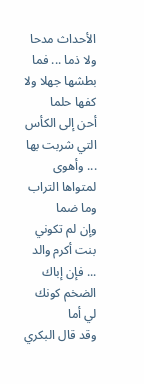الأحداث مدحا ولا ذما ... فما بطشها جهلا ولا كفها حلما
أحن إلى الكأس التي شربت بها ... وأهوى لمتواها التراب وما ضما
وإن لم تكوني بنت أكرم والد ... فإن إباك الضخم كونك لي أما
وقد قال البكري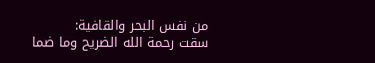من نفس البحر والقافية:
سقت رحمة الله الضريح وما ضما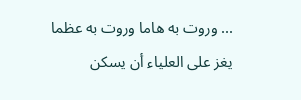... وروت به هاما وروت به عظما
يغز على العلياء أن يسكن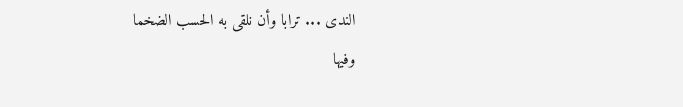الندى ... ترابا وأن نلقى به الحسب الضخما
وفيها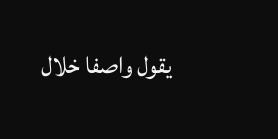يقول واصفا خلال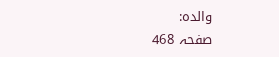والده:
صفحہ 468